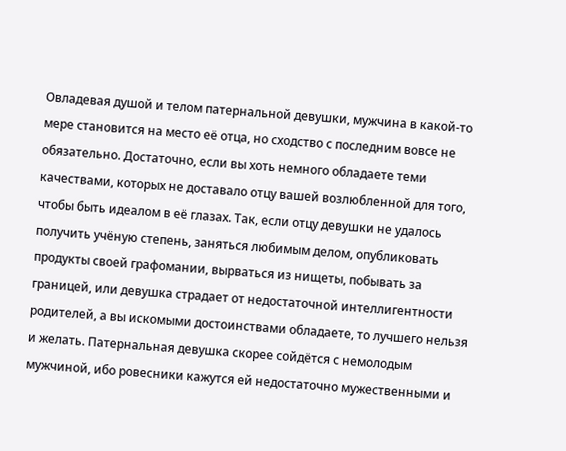Овладевая душой и телом патернальной девушки, мужчина в какой-то мере становится на место её отца, но сходство с последним вовсе не обязательно. Достаточно, если вы хоть немного обладаете теми качествами, которых не доставало отцу вашей возлюбленной для того, чтобы быть идеалом в её глазах. Так, если отцу девушки не удалось получить учёную степень, заняться любимым делом, опубликовать продукты своей графомании, вырваться из нищеты, побывать за границей, или девушка страдает от недостаточной интеллигентности родителей, а вы искомыми достоинствами обладаете, то лучшего нельзя и желать. Патернальная девушка скорее сойдётся с немолодым мужчиной, ибо ровесники кажутся ей недостаточно мужественными и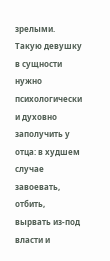зрелыми. Такую девушку в сущности нужно психологически и духовно заполучить у отца: в худшем случае завоевать, отбить, вырвать из-под власти и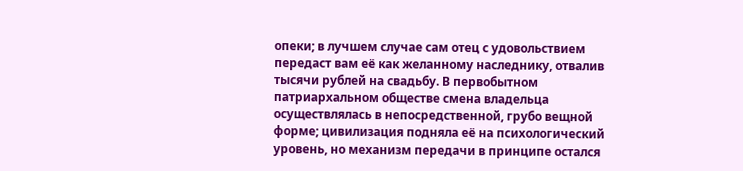опеки; в лучшем случае сам отец с удовольствием передаст вам её как желанному наследнику, отвалив тысячи рублей на свадьбу. В первобытном патриархальном обществе смена владельца осуществлялась в непосредственной, грубо вещной форме; цивилизация подняла её на психологический уровень, но механизм передачи в принципе остался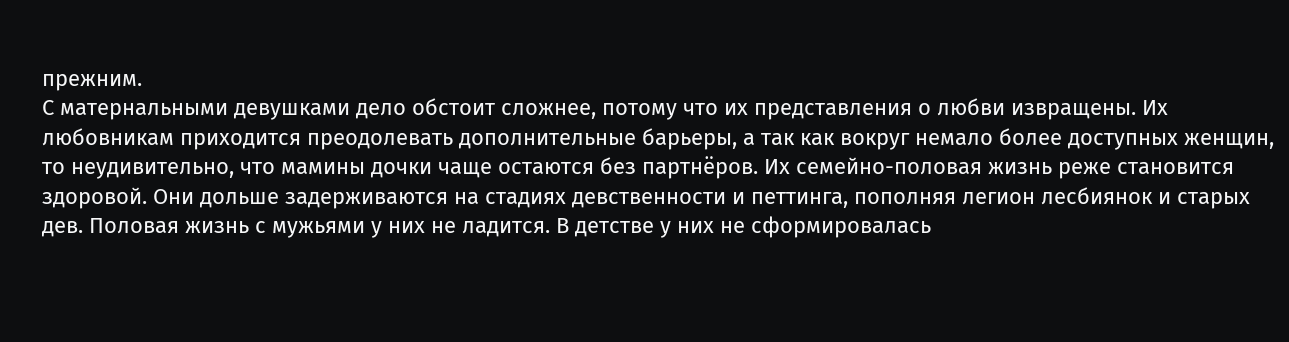прежним.
С матернальными девушками дело обстоит сложнее, потому что их представления о любви извращены. Их любовникам приходится преодолевать дополнительные барьеры, а так как вокруг немало более доступных женщин, то неудивительно, что мамины дочки чаще остаются без партнёров. Их семейно-половая жизнь реже становится здоровой. Они дольше задерживаются на стадиях девственности и петтинга, пополняя легион лесбиянок и старых дев. Половая жизнь с мужьями у них не ладится. В детстве у них не сформировалась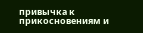привычка к прикосновениям и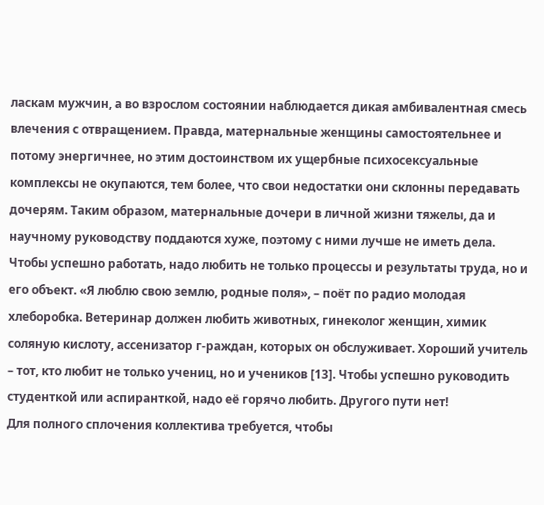ласкам мужчин, а во взрослом состоянии наблюдается дикая амбивалентная смесь влечения с отвращением. Правда, матернальные женщины самостоятельнее и потому энергичнее, но этим достоинством их ущербные психосексуальные комплексы не окупаются, тем более, что свои недостатки они склонны передавать дочерям. Таким образом, матернальные дочери в личной жизни тяжелы, да и научному руководству поддаются хуже, поэтому с ними лучше не иметь дела.
Чтобы успешно работать, надо любить не только процессы и результаты труда, но и его объект. «Я люблю свою землю, родные поля», – поёт по радио молодая хлеборобка. Ветеринар должен любить животных, гинеколог женщин, химик соляную кислоту, ассенизатор г-раждан, которых он обслуживает. Хороший учитель – тот, кто любит не только учениц, но и учеников [13]. Чтобы успешно руководить студенткой или аспиранткой, надо её горячо любить. Другого пути нет!
Для полного сплочения коллектива требуется, чтобы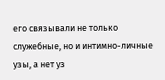его связывали не только служебные, но и интимно-личные узы, а нет уз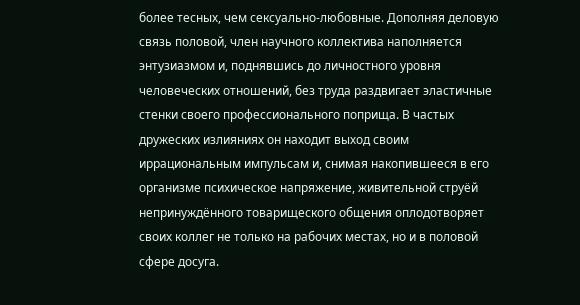более тесных, чем сексуально-любовные. Дополняя деловую связь половой, член научного коллектива наполняется энтузиазмом и, поднявшись до личностного уровня человеческих отношений, без труда раздвигает эластичные стенки своего профессионального поприща. В частых дружеских излияниях он находит выход своим иррациональным импульсам и, снимая накопившееся в его организме психическое напряжение, живительной струёй непринуждённого товарищеского общения оплодотворяет своих коллег не только на рабочих местах, но и в половой сфере досуга.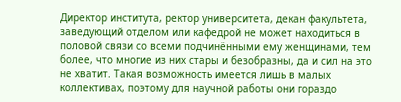Директор института, ректор университета, декан факультета, заведующий отделом или кафедрой не может находиться в половой связи со всеми подчинёнными ему женщинами, тем более, что многие из них стары и безобразны, да и сил на это не хватит. Такая возможность имеется лишь в малых коллективах, поэтому для научной работы они гораздо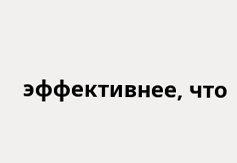эффективнее, что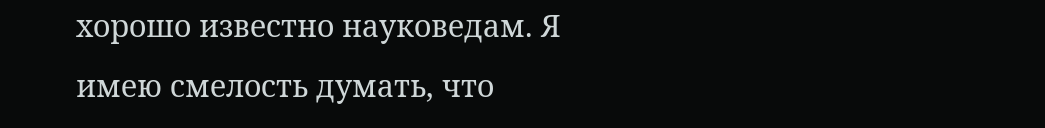хорошо известно науковедам. Я имею смелость думать, что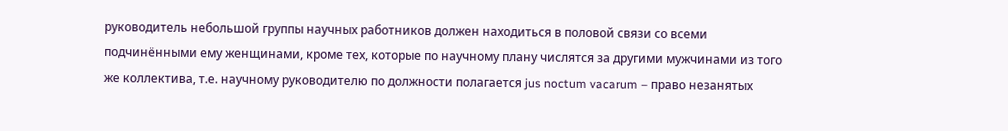руководитель небольшой группы научных работников должен находиться в половой связи со всеми подчинёнными ему женщинами, кроме тех, которые по научному плану числятся за другими мужчинами из того же коллектива, т.е. научному руководителю по должности полагается jus noctum vacarum – право незанятых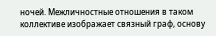ночей. Межличностные отношения в таком коллективе изображает связный граф, основу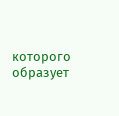которого образует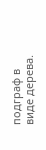подграф в виде дерева.